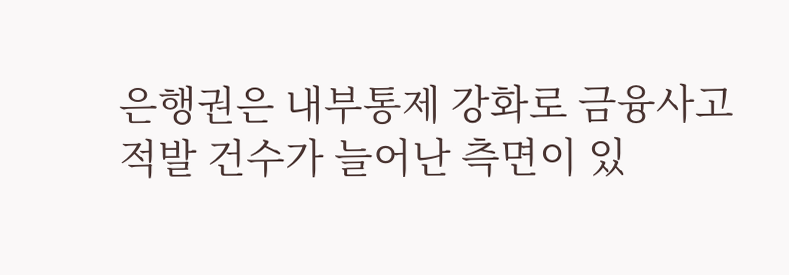은행권은 내부통제 강화로 금융사고 적발 건수가 늘어난 측면이 있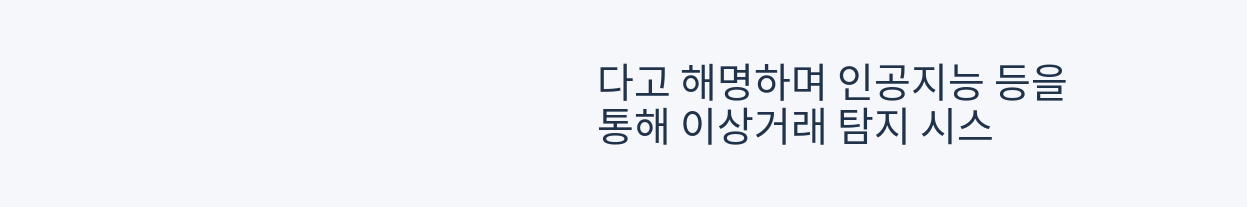다고 해명하며 인공지능 등을 통해 이상거래 탐지 시스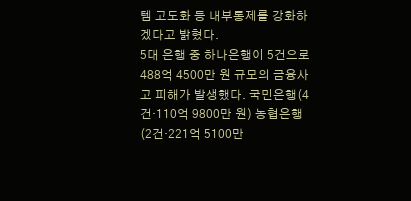템 고도화 등 내부통제를 강화하겠다고 밝혔다.
5대 은행 중 하나은행이 5건으로 488억 4500만 원 규모의 금융사고 피해가 발생했다. 국민은행(4건·110억 9800만 원) 농협은행(2건·221억 5100만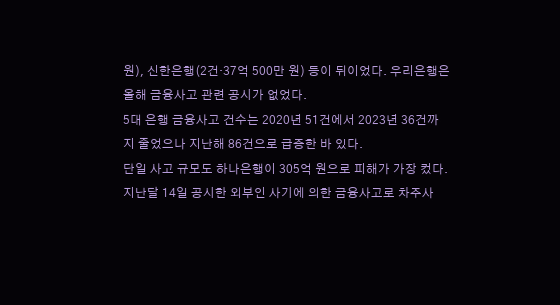원), 신한은행(2건·37억 500만 원) 등이 뒤이었다. 우리은행은 올해 금융사고 관련 공시가 없었다.
5대 은행 금융사고 건수는 2020년 51건에서 2023년 36건까지 줄었으나 지난해 86건으로 급증한 바 있다.
단일 사고 규모도 하나은행이 305억 원으로 피해가 가장 컸다. 지난달 14일 공시한 외부인 사기에 의한 금융사고로 차주사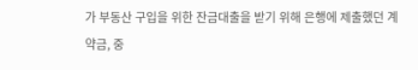가 부동산 구입을 위한 잔금대출을 받기 위해 은행에 제출했던 계약금, 중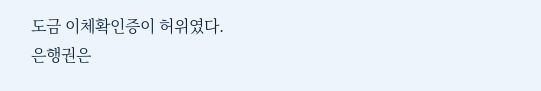도금 이체확인증이 허위였다.
은행권은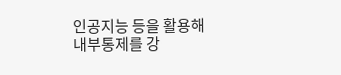인공지능 등을 활용해 내부통제를 강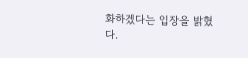화하겠다는 입장을 밝혔다.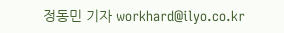정동민 기자 workhard@ilyo.co.kr